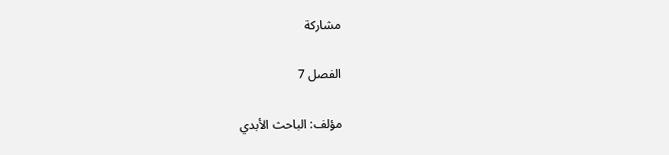مشاركة

الفصل 7

مؤلف: الباحث الأبدي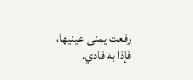رفعت يمنى عينيها، فإذا به فادي.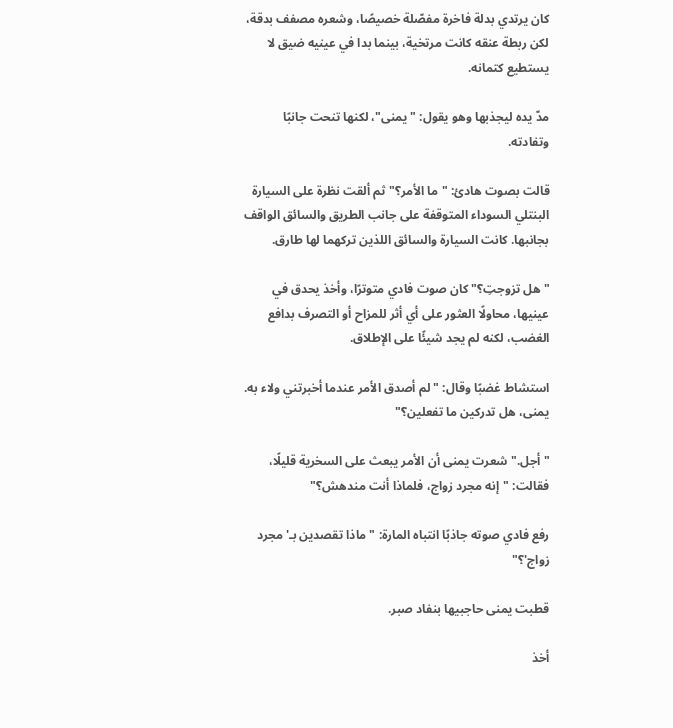كان يرتدي بدلة فاخرة مفصّلة خصيصًا، وشعره مصفف بدقة، لكن ربطة عنقه كانت مرتخية، بينما بدا في عينيه ضيق لا يستطيع كتمانه.

مدّ يده ليجذبها وهو يقول: "يمنى"، لكنها تنحت جانبًا وتفادته.

قالت بصوت هادئ: "ما الأمر؟" ثم ألقت نظرة على السيارة البنتلي السوداء المتوقفة على جانب الطريق والسائق الواقف بجانبها. كانت السيارة والسائق اللذين تركهما لها طارق.

"هل تزوجتِ؟" كان صوت فادي متوترًا، وأخذ يحدق في عينيها، محاولًا العثور على أي أثر للمزاح أو التصرف بدافع الغضب، لكنه لم يجد شيئًا على الإطلاق.

استشاط غضبًا وقال: "لم أصدق الأمر عندما أخبرتني ولاء به. يمنى، هل تدركين ما تفعلين؟"

"أجل." شعرت يمنى أن الأمر يبعث على السخرية قليلًا، فقالت: "إنه مجرد زواج، فلماذا أنت مندهش؟"

رفع فادي صوته جاذبًا انتباه المارة: "ماذا تقصدين بـ'مجرد زواج'؟"

قطبت يمنى حاجبيها بنفاد صبر.

أخذ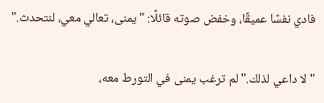فادي نفسًا عميقًا، وخفض صوته قائلًا: "يمنى، تعالي معي، لنتحدث."

"لا داعي لذلك." لم ترغب يمنى في التورط معه،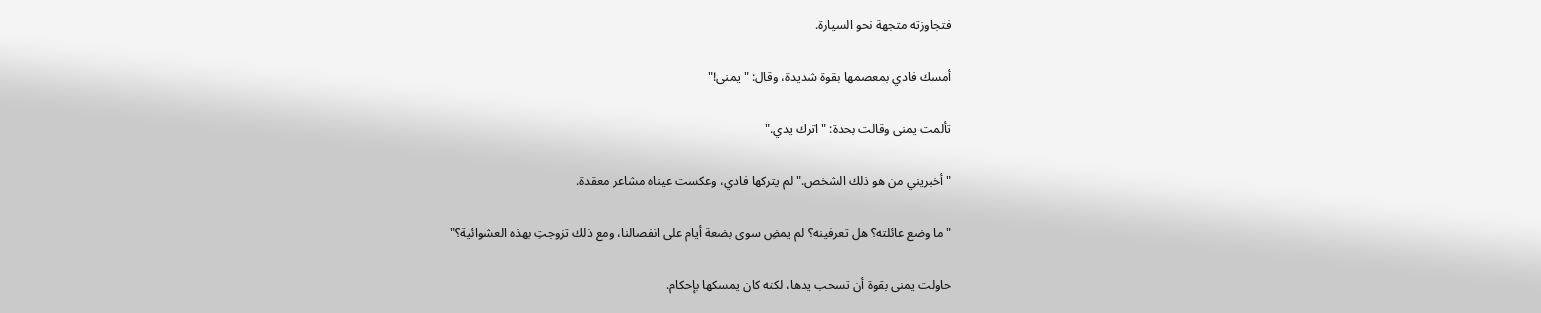فتجاوزته متجهة نحو السيارة.

أمسك فادي بمعصمها بقوة شديدة، وقال: "يمنى!"

تألمت يمنى وقالت بحدة: "اترك يدي."

"أخبريني من هو ذلك الشخص." لم يتركها فادي، وعكست عيناه مشاعر معقدة.

"ما وضع عائلته؟ هل تعرفينه؟ لم يمضِ سوى بضعة أيام على انفصالنا، ومع ذلك تزوجتِ بهذه العشوائية؟"

حاولت يمنى بقوة أن تسحب يدها، لكنه كان يمسكها بإحكام.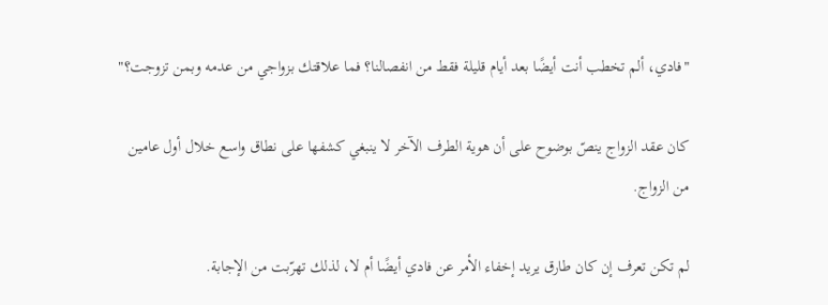"فادي، ألم تخطب أنت أيضًا بعد أيام قليلة فقط من انفصالنا؟ فما علاقتك بزواجي من عدمه وبمن تزوجت؟"

كان عقد الزواج ينصّ بوضوح على أن هوية الطرف الآخر لا ينبغي كشفها على نطاق واسع خلال أول عامين من الزواج.

لم تكن تعرف إن كان طارق يريد إخفاء الأمر عن فادي أيضًا أم لا، لذلك تهرّبت من الإجابة.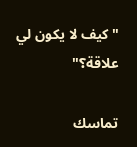"كيف لا يكون لي علاقة؟"

تماسك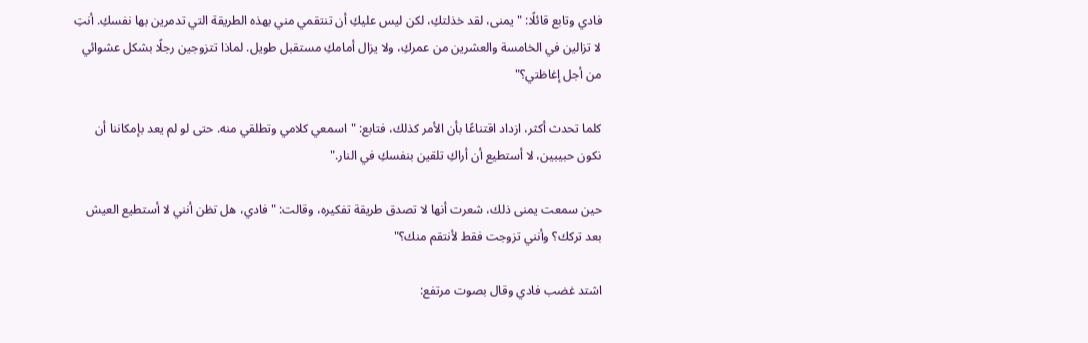فادي وتابع قائلًا: "يمنى، لقد خذلتكِ، لكن ليس عليكِ أن تنتقمي مني بهذه الطريقة التي تدمرين بها نفسكِ. أنتِ لا تزالين في الخامسة والعشرين من عمركِ، ولا يزال أمامكِ مستقبل طويل. لماذا تتزوجين رجلًا بشكل عشوائي من أجل إغاظتي؟"

كلما تحدث أكثر، ازداد اقتناعًا بأن الأمر كذلك، فتابع: "اسمعي كلامي وتطلقي منه. حتى لو لم يعد بإمكاننا أن نكون حبيبين، لا أستطيع أن أراكِ تلقين بنفسكِ في النار."

حين سمعت يمنى ذلك، شعرت أنها لا تصدق طريقة تفكيره، وقالت: "فادي، هل تظن أنني لا أستطيع العيش بعد تركك؟ وأنني تزوجت فقط لأنتقم منك؟"

اشتد غضب فادي وقال بصوت مرتفع: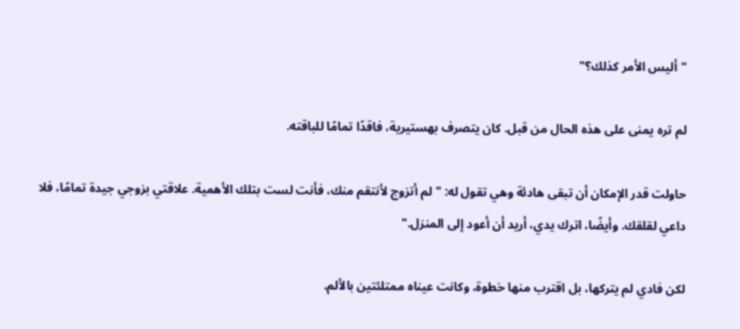"أليس الأمر كذلك؟"

لم تره يمنى على هذه الحال من قبل. كان يتصرف بهستيرية، فاقدًا تمامًا للباقته.

حاولت قدر الإمكان أن تبقى هادئة وهي تقول له: "لم أتزوج لأنتقم منك، فأنت لست بتلك الأهمية. علاقتي بزوجي جيدة تمامًا، فلا داعي لقلقك. وأيضًا، اترك يدي، أريد أن أعود إلى المنزل."

لكن فادي لم يتركها، بل اقترب منها خطوة، وكانت عيناه ممتلئتين بالألم.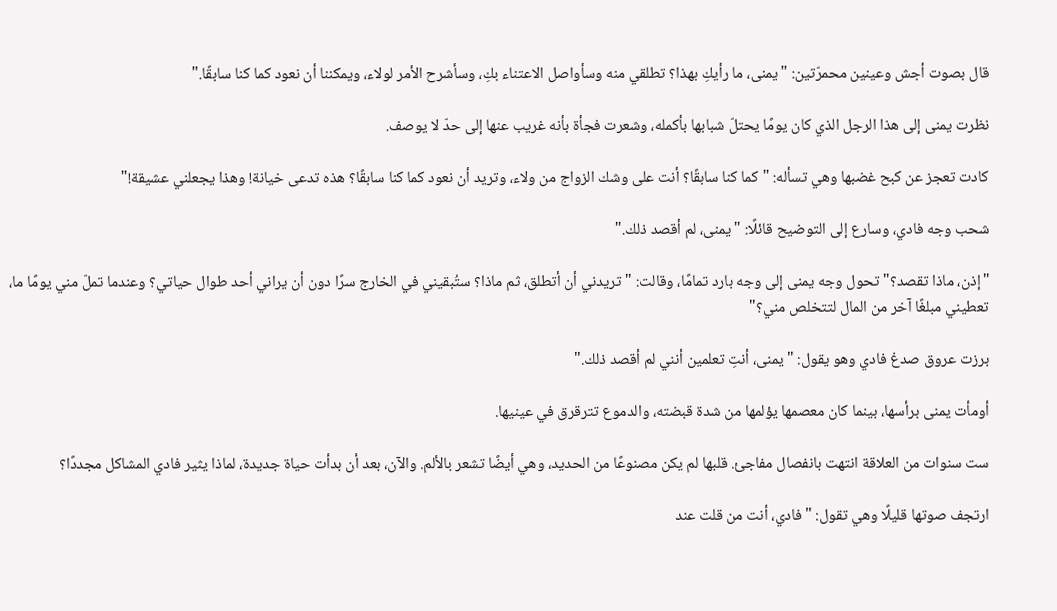قال بصوت أجش وعينين محمرّتين: "يمنى، ما رأيكِ بهذا؟ تطلقي منه وسأواصل الاعتناء بكِ، وسأشرح الأمر لولاء، ويمكننا أن نعود كما كنا سابقًا."

نظرت يمنى إلى هذا الرجل الذي كان يومًا يحتلّ شبابها بأكمله، وشعرت فجأة بأنه غريب عنها إلى حدّ لا يوصف.

كادت تعجز عن كبح غضبها وهي تسأله: "كما كنا سابقًا؟ أنت على وشك الزواج من ولاء، وتريد أن نعود كما كنا سابقًا؟ هذه تدعى خيانة! وهذا يجعلني عشيقة!"

شحب وجه فادي، وسارع إلى التوضيح قائلًا: "يمنى، لم أقصد ذلك."

"إذن، ماذا تقصد؟" تحول وجه يمنى إلى وجه بارد تمامًا، وقالت: "تريدني أن أتطلق، ثم ماذا؟ ستُبقيني في الخارج سرًا دون أن يراني أحد طوال حياتي؟ وعندما تملّ مني يومًا ما، تعطيني مبلغًا آخر من المال لتتخلص مني؟"

برزت عروق صدغ فادي وهو يقول: "يمنى، أنتِ تعلمين أنني لم أقصد ذلك."

أومأت يمنى برأسها، بينما كان معصمها يؤلمها من شدة قبضته، والدموع تترقرق في عينيها.

ست سنوات من العلاقة انتهت بانفصال مفاجئ. قلبها لم يكن مصنوعًا من الحديد، وهي أيضًا تشعر بالألم. والآن، بعد أن بدأت حياة جديدة، لماذا يثير فادي المشاكل مجددًا؟

ارتجف صوتها قليلًا وهي تقول: "فادي، أنت من قلت عند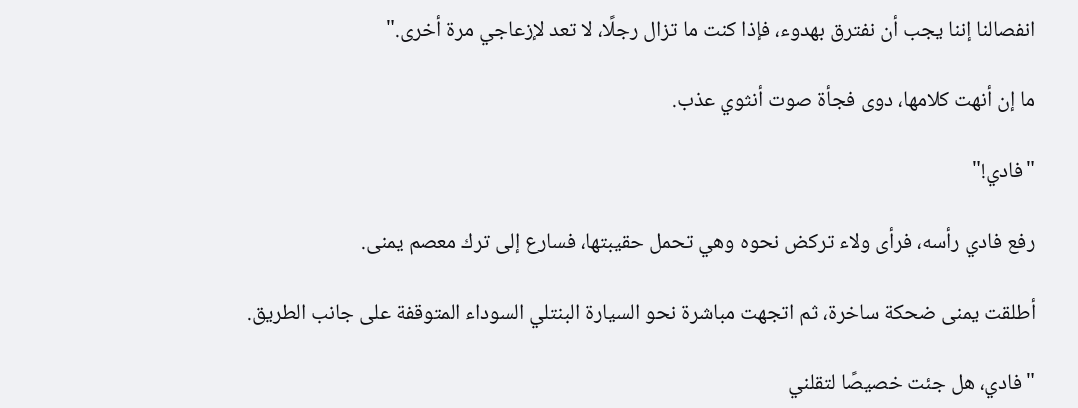انفصالنا إننا يجب أن نفترق بهدوء، فإذا كنت ما تزال رجلًا، لا تعد لإزعاجي مرة أخرى."

ما إن أنهت كلامها، دوى فجأة صوت أنثوي عذب.

"فادي!"

رفع فادي رأسه، فرأى ولاء تركض نحوه وهي تحمل حقيبتها، فسارع إلى ترك معصم يمنى.

أطلقت يمنى ضحكة ساخرة، ثم اتجهت مباشرة نحو السيارة البنتلي السوداء المتوقفة على جانب الطريق.

"فادي، هل جئت خصيصًا لتقلني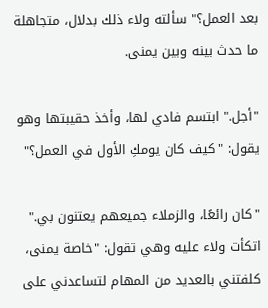بعد العمل؟" سألته ولاء ذلك بدلال، متجاهلة ما حدث بينه وبين يمنى.

"أجل." ابتسم فادي لها، وأخذ حقيبتها وهو يقول: "كيف كان يومكِ الأول في العمل؟"

"كان رائعًا، والزملاء جميعهم يعتنون بي." اتكأت ولاء عليه وهي تقول: "خاصة يمنى، كلفتني بالعديد من المهام لتساعدني على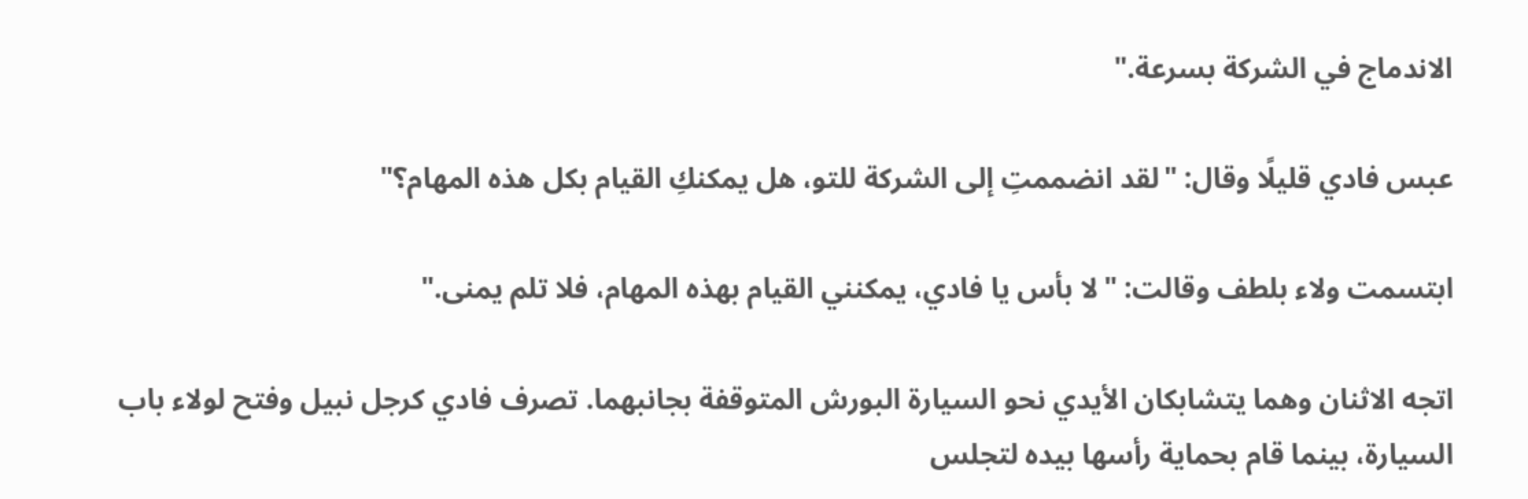الاندماج في الشركة بسرعة."

عبس فادي قليلًا وقال: "لقد انضممتِ إلى الشركة للتو، هل يمكنكِ القيام بكل هذه المهام؟"

ابتسمت ولاء بلطف وقالت: "لا بأس يا فادي، يمكنني القيام بهذه المهام، فلا تلم يمنى."

اتجه الاثنان وهما يتشابكان الأيدي نحو السيارة البورش المتوقفة بجانبهما. تصرف فادي كرجل نبيل وفتح لولاء باب السيارة، بينما قام بحماية رأسها بيده لتجلس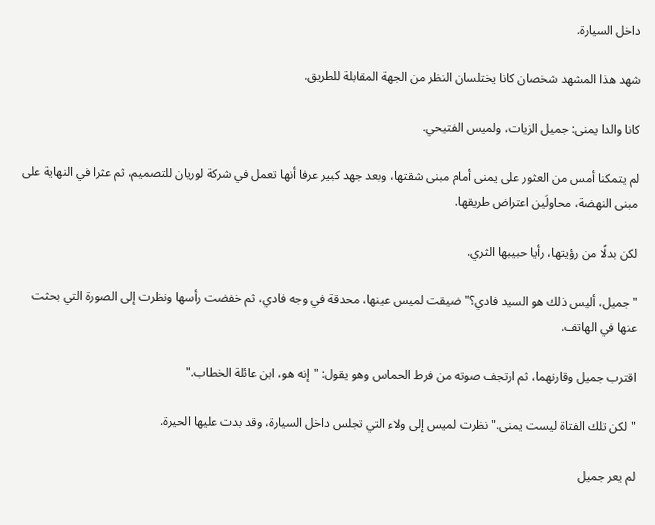داخل السيارة.

شهد هذا المشهد شخصان كانا يختلسان النظر من الجهة المقابلة للطريق.

كانا والدا يمنى: جميل الزيات، ولميس الفتيحي.

لم يتمكنا أمس من العثور على يمنى أمام مبنى شقتها، وبعد جهد كبير عرفا أنها تعمل في شركة لوريان للتصميم، ثم عثرا في النهاية على مبنى النهضة، محاولَين اعتراض طريقها.

لكن بدلًا من رؤيتها، رأيا حبيبها الثري.

"جميل، أليس ذلك هو السيد فادي؟" ضيقت لميس عينها، محدقة في وجه فادي، ثم خفضت رأسها ونظرت إلى الصورة التي بحثت عنها في الهاتف.

اقترب جميل وقارنهما، ثم ارتجف صوته من فرط الحماس وهو يقول: "إنه هو، ابن عائلة الخطاب."

"لكن تلك الفتاة ليست يمنى." نظرت لميس إلى ولاء التي تجلس داخل السيارة، وقد بدت عليها الحيرة.

لم يعر جميل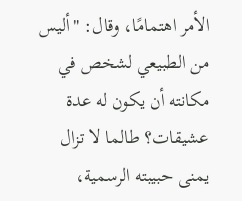الأمر اهتمامًا، وقال: "أليس من الطبيعي لشخص في مكانته أن يكون له عدة عشيقات؟ طالما لا تزال يمنى حبيبته الرسمية،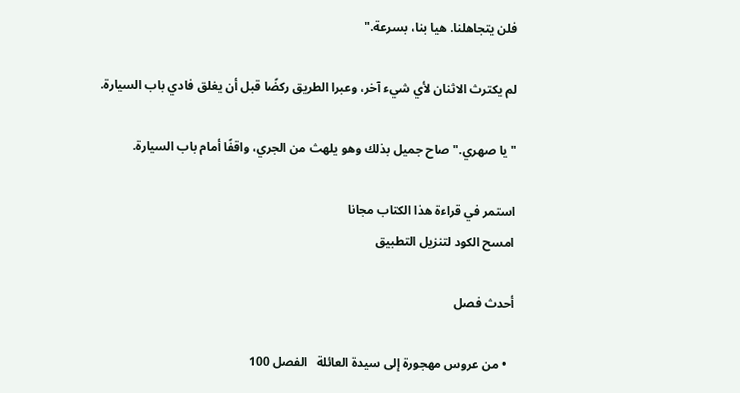فلن يتجاهلنا. هيا بنا، بسرعة."

لم يكترث الاثنان لأي شيء آخر، وعبرا الطريق ركضًا قبل أن يغلق فادي باب السيارة.

"يا صهري." صاح جميل بذلك وهو يلهث من الجري، واقفًا أمام باب السيارة.

استمر في قراءة هذا الكتاب مجانا
امسح الكود لتنزيل التطبيق

أحدث فصل

  • من عروس مهجورة إلى سيدة العائلة   الفصل 100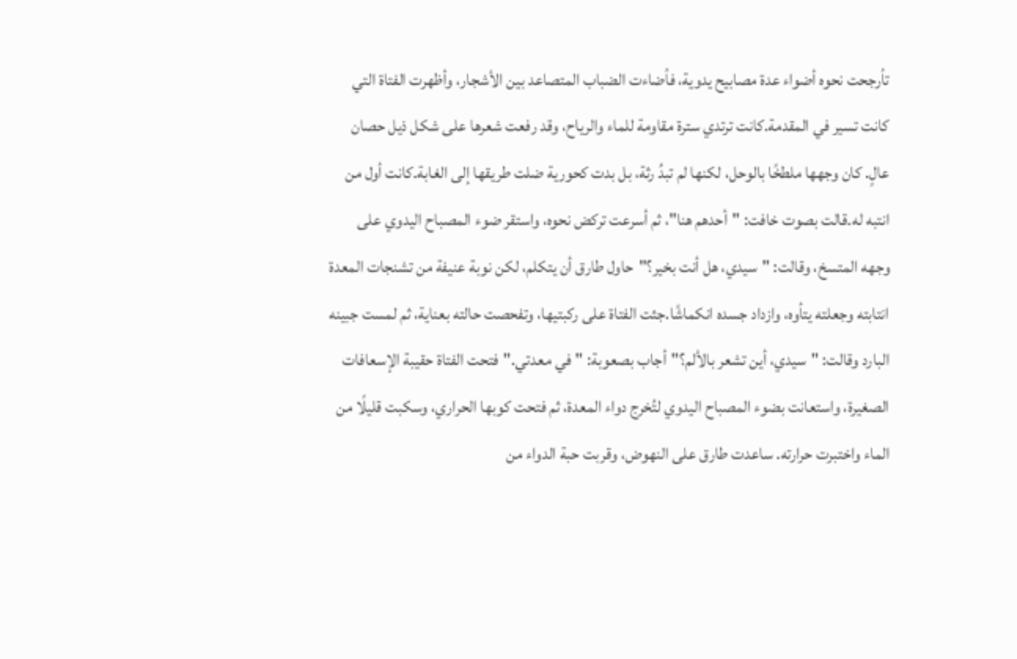تأرجحت نحوه أضواء عدة مصابيح يدوية، فأضاءت الضباب المتصاعد بين الأشجار، وأظهرت الفتاة التي كانت تسير في المقدمة.كانت ترتدي سترة مقاومة للماء والرياح، وقد رفعت شعرها على شكل ذيل حصان عالٍ. كان وجهها ملطخًا بالوحل، لكنها لم تبدُ رثة، بل بدت كحورية ضلت طريقها إلى الغابة.كانت أول من انتبه له.قالت بصوت خافت: "أحدهم هنا"، ثم أسرعت تركض نحوه، واستقر ضوء المصباح اليدوي على وجهه المتسخ، وقالت: "سيدي، هل أنت بخير؟"حاول طارق أن يتكلم، لكن نوبة عنيفة من تشنجات المعدة انتابته وجعلته يتأوه، وازداد جسده انكماشًا.جثت الفتاة على ركبتيها، وتفحصت حالته بعناية، ثم لمست جبينه البارد وقالت: "سيدي، أين تشعر بالألم؟"أجاب بصعوبة: "في معدتي."فتحت الفتاة حقيبة الإسعافات الصغيرة، واستعانت بضوء المصباح اليدوي لتُخرج دواء المعدة، ثم فتحت كوبها الحراري، وسكبت قليلًا من الماء واختبرت حرارته. ساعدت طارق على النهوض، وقربت حبة الدواء من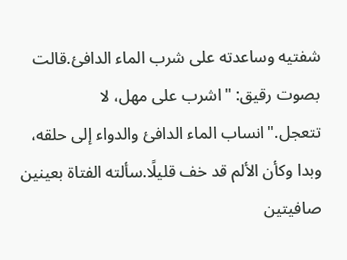شفتيه وساعدته على شرب الماء الدافئ.قالت بصوت رقيق: "اشرب على مهل، لا تتعجل."انساب الماء الدافئ والدواء إلى حلقه، وبدا وكأن الألم قد خف قليلًا.سألته الفتاة بعينين صافيتين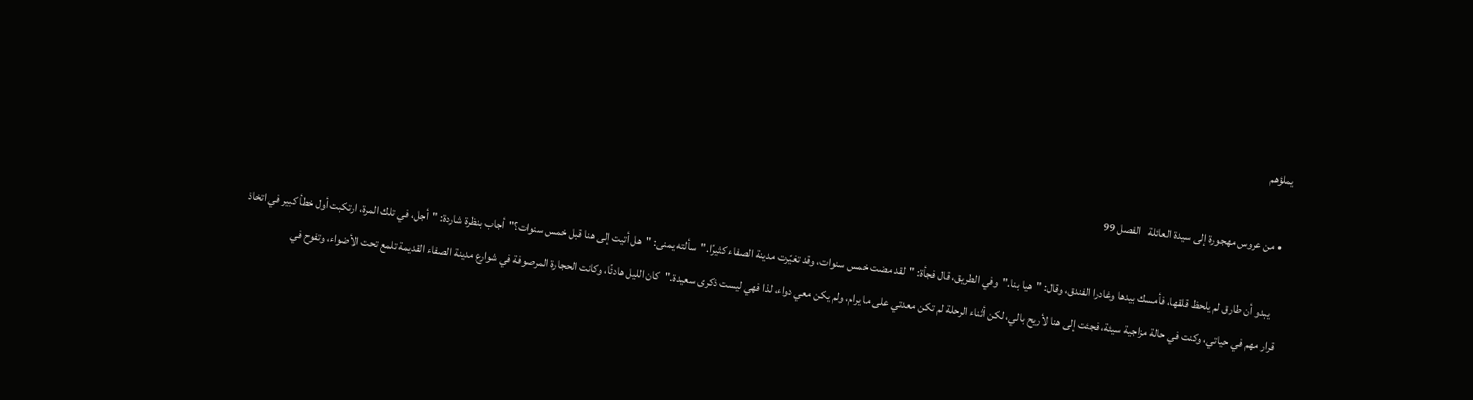يملؤهم

  • من عروس مهجورة إلى سيدة العائلة   الفصل 99

    يبدو أن طارق لم يلحظ قلقها، فأمسك بيدها وغادرا الفندق، وقال: "هيا بنا."وفي الطريق، قال فجأة: "لقد مضت خمس سنوات، وقد تغيّرت مدينة الصفاء كثيرًا."سألته يمنى: "هل أتيت إلى هنا قبل خمس سنوات؟"أجاب بنظرة شاردة: "أجل، في تلك المرة، ارتكبت أول خطأ كبير في اتخاذ قرار مهم في حياتي، وكنت في حالة مزاجية سيئة، فجئت إلى هنا لأريح بالي، لكن أثناء الرحلة لم تكن معدتي على ما يرام، ولم يكن معي دواء، لذا فهي ليست ذكرى سعيدة."كان الليل هادئًا، وكانت الحجارة المرصوفة في شوارع مدينة الصفاء القديمة تلمع تحت الأضواء، وتفوح في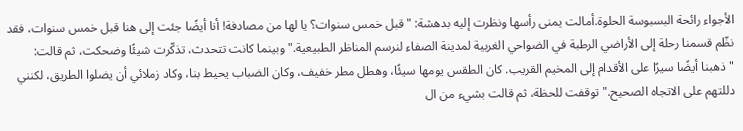الأجواء رائحة البسبوسة الحلوة.أمالت يمنى رأسها ونظرت إليه بدهشة: "قبل خمس سنوات؟ يا لها من مصادفة! أنا أيضًا جئت إلى هنا قبل خمس سنوات، فقد نظّم قسمنا رحلة إلى الأراضي الرطبة في الضواحي الغربية لمدينة الصفاء لنرسم المناظر الطبيعية."وبينما كانت تتحدث، تذكّرت شيئًا وضحكت، ثم قالت: "ذهبنا أيضًا سيرًا على الأقدام إلى المخيم القريب. كان الطقس يومها سيئًا، وهطل مطر خفيف، وكان الضباب يحيط بنا، وكاد زملائي أن يضلوا الطريق، لكنني دللتهم على الاتجاه الصحيح."توقفت للحظة، ثم قالت بشيء من ال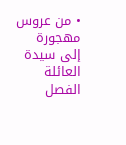• من عروس مهجورة إلى سيدة العائلة   الفصل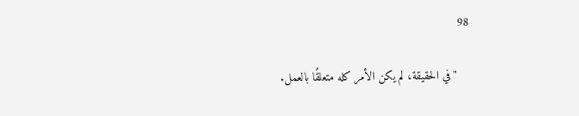98

    "في الحقيقة، لم يكن الأمر كله متعلقًا بالعمل.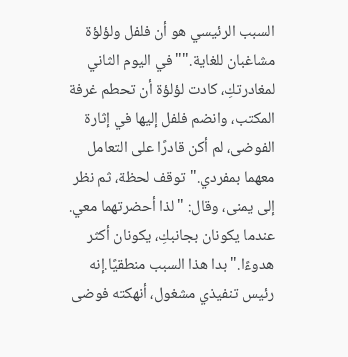السبب الرئيسي هو أن فلفل ولؤلؤة مشاغبان للغاية.""في اليوم الثاني لمغادرتكِ، كادت لؤلؤة أن تحطم غرفة المكتب، وانضم فلفل إليها في إثارة الفوضى، لم أكن قادرًا على التعامل معهما بمفردي."توقف لحظة، ثم نظر إلى يمنى، وقال: "لذا أحضرتهما معي. عندما يكونان بجانبكِ، يكونان أكثر هدوءًا."بدا هذا السبب منطقيًا.إنه رئيس تنفيذي مشغول، أنهكته فوضى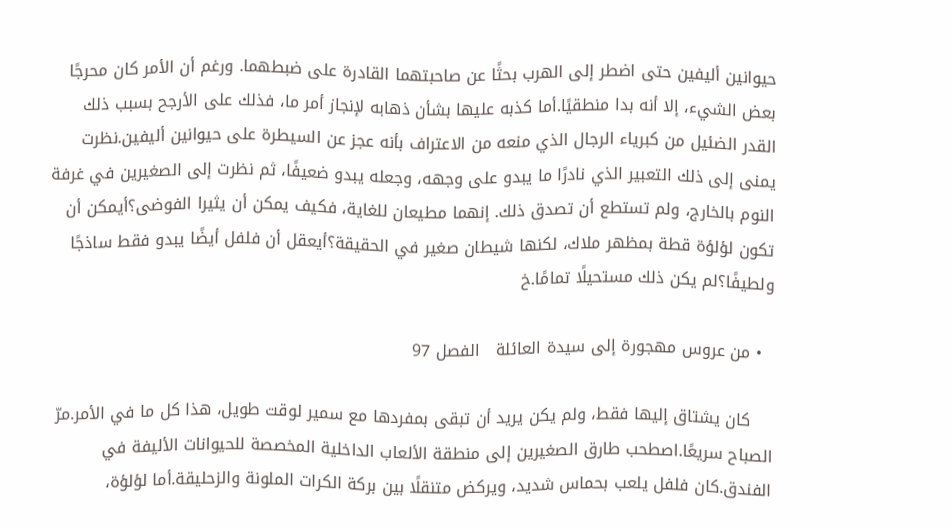حيوانين أليفين حتى اضطر إلى الهرب بحثًا عن صاحبتهما القادرة على ضبطهما. ورغم أن الأمر كان محرجًا بعض الشيء، إلا أنه بدا منطقيًا.أما كذبه عليها بشأن ذهابه لإنجاز أمر ما، فذلك على الأرجح بسبب ذلك القدر الضئيل من كبرياء الرجال الذي منعه من الاعتراف بأنه عجز عن السيطرة على حيوانين أليفين.نظرت يمنى إلى ذلك التعبير الذي نادرًا ما يبدو على وجهه، وجعله يبدو ضعيفًا، ثم نظرت إلى الصغيرين في غرفة النوم بالخارج، ولم تستطع أن تصدق ذلك. إنهما مطيعان للغاية، فكيف يمكن أن يثيرا الفوضى؟أيمكن أن تكون لؤلؤة قطة بمظهر ملاك، لكنها شيطان صغير في الحقيقة؟أيعقل أن فلفل أيضًا يبدو فقط ساذجًا ولطيفًا؟لم يكن ذلك مستحيلًا تمامًا.خ

  • من عروس مهجورة إلى سيدة العائلة   الفصل 97

    كان يشتاق إليها فقط، ولم يكن يريد أن تبقى بمفردها مع سمير لوقت طويل، هذا كل ما في الأمر.مرّ الصباح سريعًا.اصطحب طارق الصغيرين إلى منطقة الألعاب الداخلية المخصصة للحيوانات الأليفة في الفندق.كان فلفل يلعب بحماس شديد، ويركض متنقلًا بين بركة الكرات الملونة والزحليقة.أما لؤلؤة،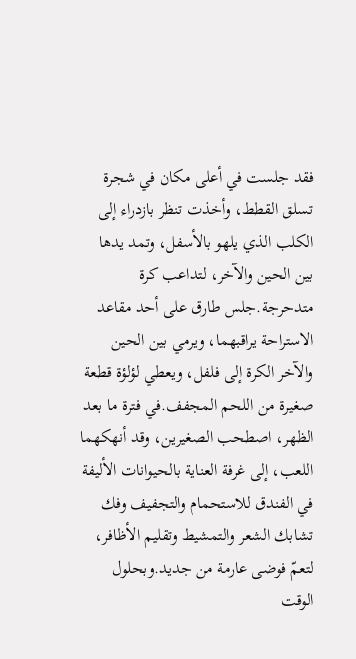فقد جلست في أعلى مكان في شجرة تسلق القطط، وأخذت تنظر بازدراء إلى الكلب الذي يلهو بالأسفل، وتمد يدها بين الحين والآخر، لتداعب كرة متدحرجة.جلس طارق على أحد مقاعد الاستراحة يراقبهما، ويرمي بين الحين والآخر الكرة إلى فلفل، ويعطي لؤلؤة قطعة صغيرة من اللحم المجفف.في فترة ما بعد الظهر، اصطحب الصغيرين، وقد أنهكهما اللعب، إلى غرفة العناية بالحيوانات الأليفة في الفندق للاستحمام والتجفيف وفك تشابك الشعر والتمشيط وتقليم الأظافر، لتعمّ فوضى عارمة من جديد.وبحلول الوقت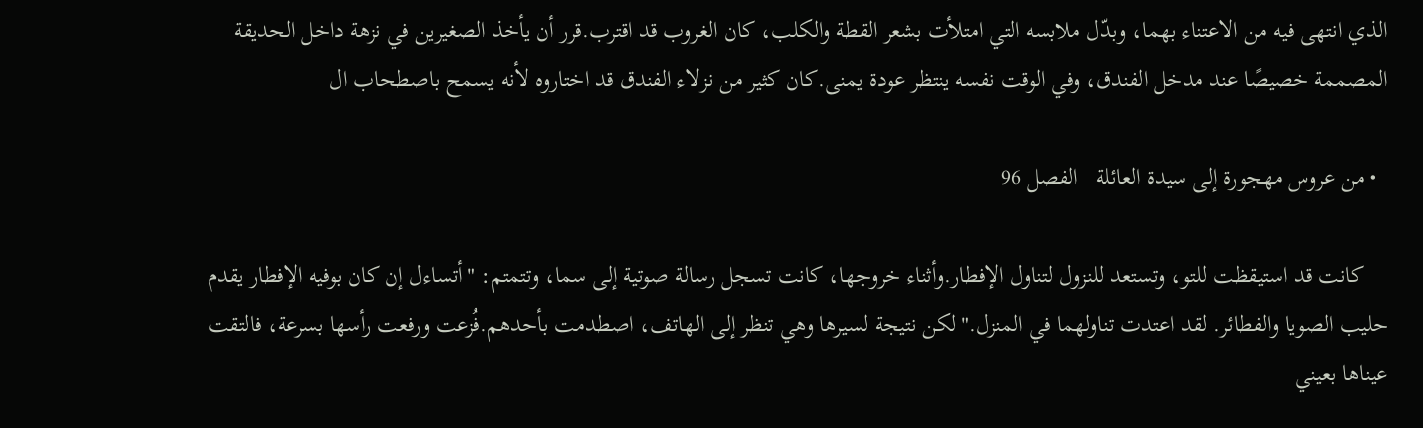الذي انتهى فيه من الاعتناء بهما، وبدّل ملابسه التي امتلأت بشعر القطة والكلب، كان الغروب قد اقترب.قرر أن يأخذ الصغيرين في نزهة داخل الحديقة المصممة خصيصًا عند مدخل الفندق، وفي الوقت نفسه ينتظر عودة يمنى.كان كثير من نزلاء الفندق قد اختاروه لأنه يسمح باصطحاب ال

  • من عروس مهجورة إلى سيدة العائلة   الفصل 96

    كانت قد استيقظت للتو، وتستعد للنزول لتناول الإفطار.وأثناء خروجها، كانت تسجل رسالة صوتية إلى سما، وتتمتم: "أتساءل إن كان بوفيه الإفطار يقدم حليب الصويا والفطائر. لقد اعتدت تناولهما في المنزل."لكن نتيجة لسيرها وهي تنظر إلى الهاتف، اصطدمت بأحدهم.فُزعت ورفعت رأسها بسرعة، فالتقت عيناها بعيني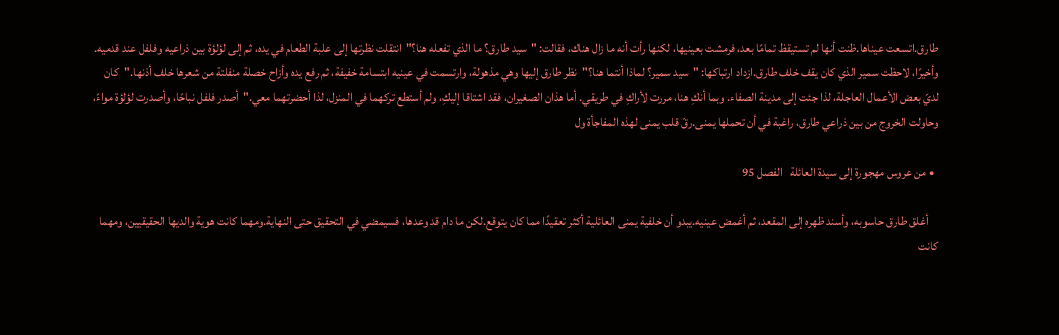طارق.اتسعت عيناها.ظنت أنها لم تستيقظ تمامًا بعد، فرمشت بعينيها، لكنها رأت أنه ما زال هناك، فقالت: "سيد طارق؟ ما الذي تفعله هنا؟"انتقلت نظرتها إلى علبة الطعام في يده، ثم إلى لؤلؤة بين ذراعيه وفلفل عند قدميه. وأخيرًا، لاحظت سمير الذي كان يقف خلف طارق.ازداد ارتباكها: "سيد سمير؟ لماذا أنتما هنا؟"نظر طارق إليها وهي مذهولة، وارتسمت في عينيه ابتسامة خفيفة، ثم رفع يده وأزاح خصلة منفلتة من شعرها خلف أذنها."كان لديّ بعض الأعمال العاجلة، لذا جئت إلى مدينة الصفاء. وبما أنكِ هنا، مررت لأراكِ في طريقي. أما هذان الصغيران، فقد اشتاقا إليكِ، ولم أستطع تركهما في المنزل، لذا أحضرتهما معي."أصدر فلفل نباحًا، وأصدرت لؤلؤة مواءً، وحاولت الخروج من بين ذراعي طارق، راغبة في أن تحملها يمنى.رقّ قلب يمنى لهذه المفاجأة ول

  • من عروس مهجورة إلى سيدة العائلة   الفصل 95

    أغلق طارق حاسوبه، وأسند ظهره إلى المقعد، ثم أغمض عينيه.يبدو أن خلفية يمنى العائلية أكثر تعقيدًا مما كان يتوقع.لكن ما دام قد وعدها، فسيمضي في التحقيق حتى النهاية.ومهما كانت هوية والديها الحقيقيين، ومهما كانت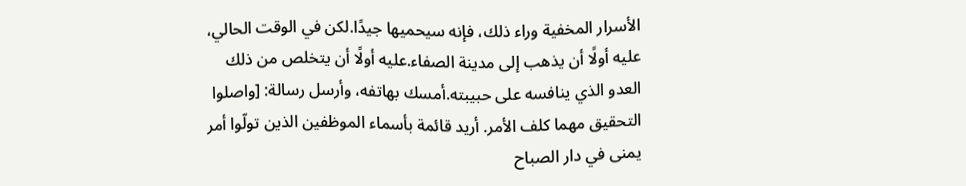الأسرار المخفية وراء ذلك، فإنه سيحميها جيدًا.لكن في الوقت الحالي، عليه أولًا أن يذهب إلى مدينة الصفاء.عليه أولًا أن يتخلص من ذلك العدو الذي ينافسه على حبيبته.أمسك بهاتفه، وأرسل رسالة: [واصلوا التحقيق مهما كلف الأمر. أريد قائمة بأسماء الموظفين الذين تولّوا أمر يمنى في دار الصباح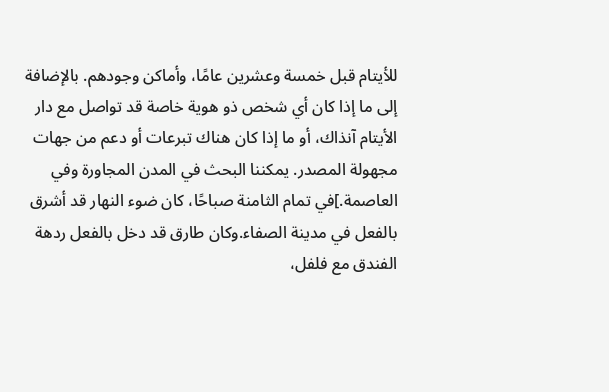للأيتام قبل خمسة وعشرين عامًا، وأماكن وجودهم. بالإضافة إلى ما إذا كان أي شخص ذو هوية خاصة قد تواصل مع دار الأيتام آنذاك، أو ما إذا كان هناك تبرعات أو دعم من جهات مجهولة المصدر. يمكننا البحث في المدن المجاورة وفي العاصمة.]في تمام الثامنة صباحًا، كان ضوء النهار قد أشرق بالفعل في مدينة الصفاء.وكان طارق قد دخل بالفعل ردهة الفندق مع فلفل،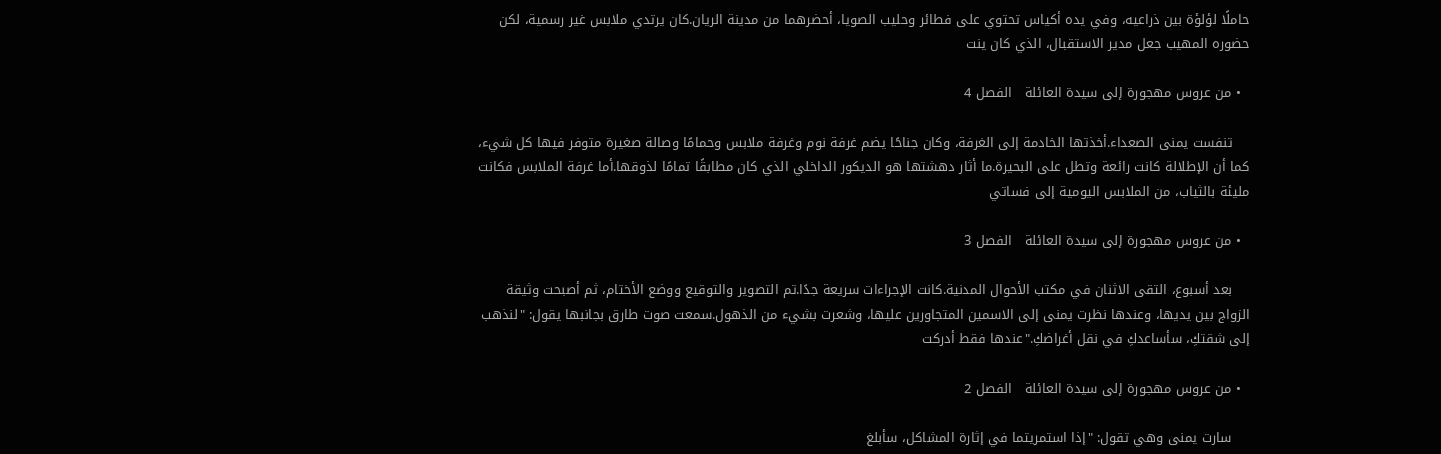حاملًا لؤلؤة بين ذراعيه، وفي يده أكياس تحتوي على فطائر وحليب الصويا، أحضرهما من مدينة الريان.كان يرتدي ملابس غير رسمية، لكن حضوره المهيب جعل مدير الاستقبال، الذي كان ينت

  • من عروس مهجورة إلى سيدة العائلة   الفصل 4

    تنفست يمنى الصعداء.أخذتها الخادمة إلى الغرفة، وكان جناحًا يضم غرفة نوم وغرفة ملابس وحمامًا وصالة صغيرة متوفر فيها كل شيء، كما أن الإطلالة كانت رائعة وتطل على البحيرة.ما أثار دهشتها هو الديكور الداخلي الذي كان مطابقًا تمامًا لذوقها.أما غرفة الملابس فكانت مليئة بالثياب، من الملابس اليومية إلى فساتي

  • من عروس مهجورة إلى سيدة العائلة   الفصل 3

    بعد أسبوع، التقى الاثنان في مكتب الأحوال المدنية.كانت الإجراءات سريعة جدًا.تم التصوير والتوقيع ووضع الأختام، ثم أصبحت وثيقة الزواج بين يديها، وعندها نظرت يمنى إلى الاسمين المتجاورين عليها، وشعرت بشيء من الذهول.سمعت صوت طارق بجانبها يقول: "لنذهب إلى شقتكِ، سأساعدكِ في نقل أغراضكِ."عندها فقط أدركت

  • من عروس مهجورة إلى سيدة العائلة   الفصل 2

    سارت يمنى وهي تقول: "إذا استمريتما في إثارة المشاكل، سأبلغ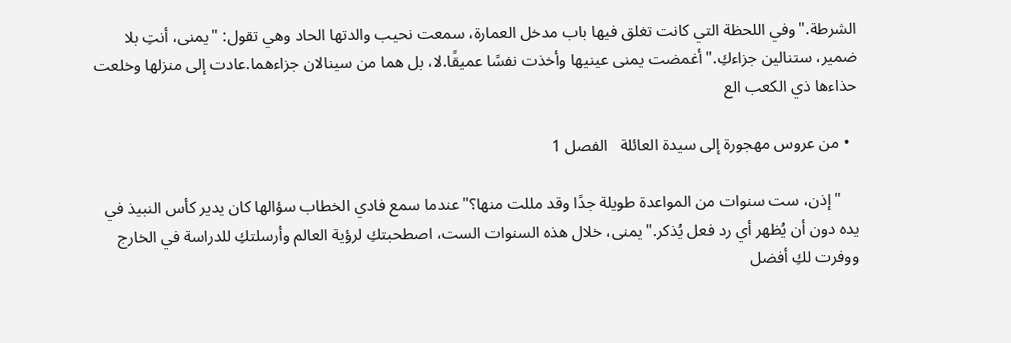الشرطة."وفي اللحظة التي كانت تغلق فيها باب مدخل العمارة، سمعت نحيب والدتها الحاد وهي تقول: "يمنى، أنتِ بلا ضمير، ستنالين جزاءكِ."أغمضت يمنى عينيها وأخذت نفسًا عميقًا.لا، بل هما من سينالان جزاءهما.عادت إلى منزلها وخلعت حذاءها ذي الكعب الع

  • من عروس مهجورة إلى سيدة العائلة   الفصل 1

    "إذن، ست سنوات من المواعدة طويلة جدًا وقد مللت منها؟"عندما سمع فادي الخطاب سؤالها كان يدير كأس النبيذ في يده دون أن يُظهر أي رد فعل يُذكر."يمنى، خلال هذه السنوات الست، اصطحبتكِ لرؤية العالم وأرسلتكِ للدراسة في الخارج ووفرت لكِ أفضل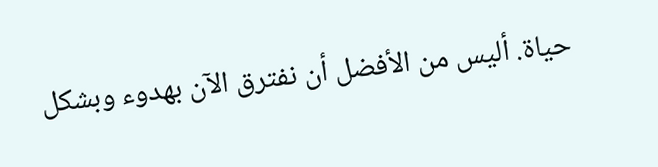حياة. أليس من الأفضل أن نفترق الآن بهدوء وبشكل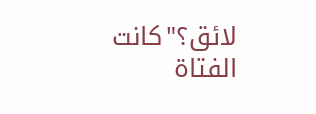لائق؟"كانت الفتاة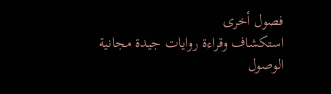فصول أخرى
استكشاف وقراءة روايات جيدة مجانية
الوصول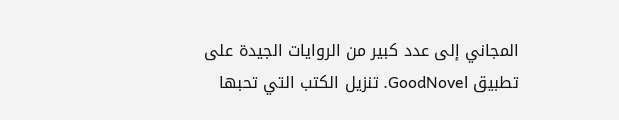المجاني إلى عدد كبير من الروايات الجيدة على تطبيق GoodNovel. تنزيل الكتب التي تحبها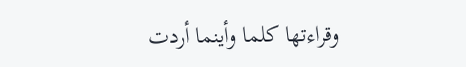وقراءتها كلما وأينما أردت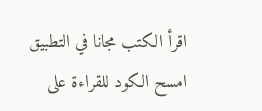اقرأ الكتب مجانا في التطبيق
امسح الكود للقراءة على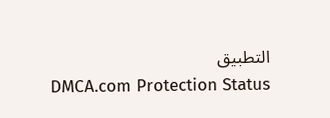التطبيق
DMCA.com Protection Status